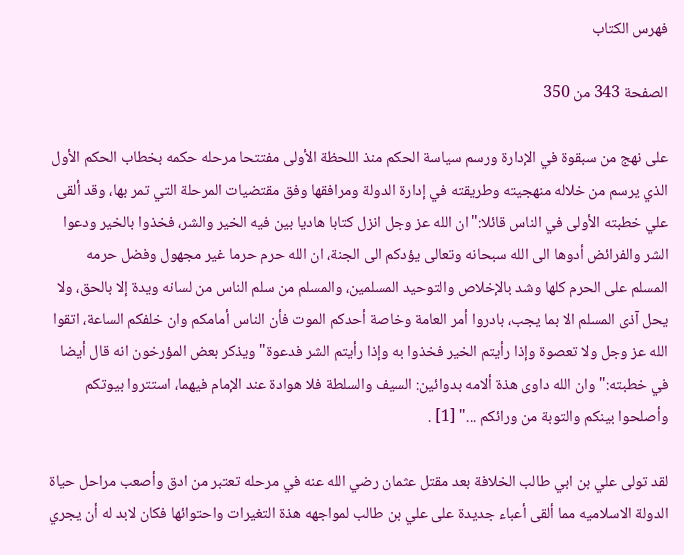فهرس الكتاب

الصفحة 343 من 350

على نهج من سبقوة في الإدارة ورسم سياسة الحكم منذ اللحظة الأولى مفتتحا مرحله حكمه بخطاب الحكم الأول الذي يرسم من خلاله منهجيته وطريقته في إدارة الدولة ومرافقها وفق مقتضيات المرحلة التي تمر بها، وقد ألقى علي خطبته الأولى في الناس قائلا:"ان الله عز وجل انزل كتابا هاديا بين فيه الخير والشر، فخذوا بالخير ودعوا الشر والفرائض أدوها الى الله سبحانه وتعالى يؤدكم الى الجنة، ان الله حرم حرما غير مجهول وفضل حرمه المسلم على الحرم كلها وشد بالإخلاص والتوحيد المسلمين، والمسلم من سلم الناس من لسانه ويدة إلا بالحق، ولا يحل آذى المسلم الا بما يجب، بادروا أمر العامة وخاصة أحدكم الموت فأن الناس أمامكم وان خلفكم الساعة، اتقوا الله عز وجل ولا تعصوة وإذا رأيتم الخير فخذوا به وإذا رأيتم الشر فدعوة"ويذكر بعض المؤرخون انه قال أيضا في خطبته:" وان الله داوى هذة ألامه بدوائين: السيف والسلطة فلا هوادة عند الإمام فيهما، استتروا بيوتكم وأصلحوا بينكم والتوبة من ورائكم ..." [1] .

لقد تولى علي بن ابي طالب الخلافة بعد مقتل عثمان رضي الله عنه في مرحله تعتبر من ادق وأصعب مراحل حياة الدولة الاسلاميه مما ألقى أعباء جديدة على علي بن طالب لمواجهه هذة التغيرات واحتوائها فكان لابد له أن يجري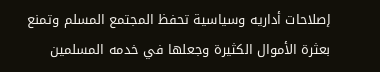إصلاحات أداريه وسياسية تحفظ المجتمع المسلم وتمنع بعثرة الأموال الكثيرة وجعلها في خدمه المسلمين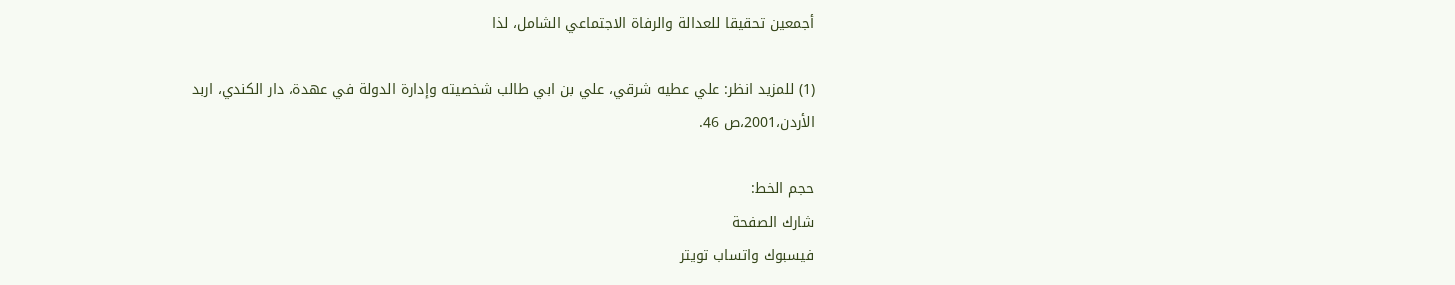أجمعين تحقيقا للعدالة والرفاة الاجتماعي الشامل، لذا

(1) للمزيد انظر: علي عطيه شرقي، علي بن ابي طالب شخصيته وإدارة الدولة في عهدة، دار الكندي، اربد الأردن،2001،ص 46.

حجم الخط:
شارك الصفحة
فيسبوك واتساب تويتر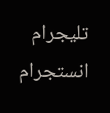تليجرام انستجرام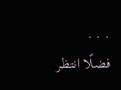. . .
فضلًا انتظر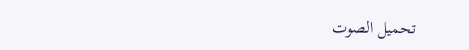تحميل الصوت